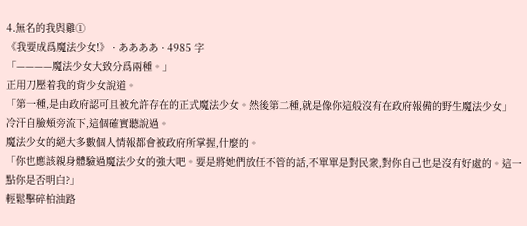4.無名的我與雞①
《我要成爲魔法少女!》 · ああああ · 4985 字
「————魔法少女大致分爲兩種。」
正用刀壓着我的背少女說道。
「第一種,是由政府認可且被允許存在的正式魔法少女。然後第二種,就是像你這般沒有在政府報備的野生魔法少女」
冷汗自臉頰旁流下,這個確實聽說過。
魔法少女的絕大多數個人情報都會被政府所掌握,什麼的。
「你也應該親身體驗過魔法少女的強大吧。要是將她們放任不管的話,不單單是對民衆,對你自己也是沒有好處的。這一點你是否明白?」
輕鬆擊碎柏油路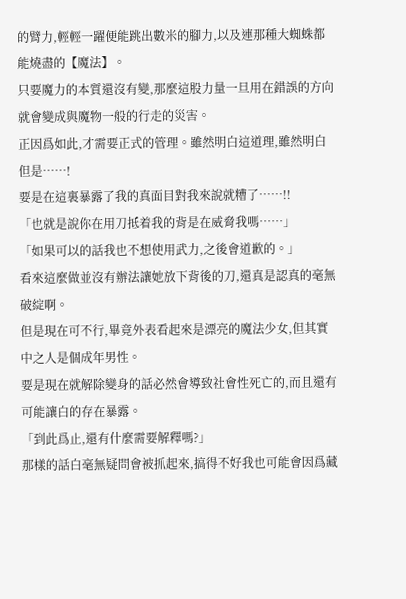的臂力,輕輕一躍便能跳出數米的腳力,以及連那種大蜘蛛都能燒盡的【魔法】。
只要魔力的本質還沒有變,那麼這股力量一旦用在錯誤的方向就會變成與魔物一般的行走的災害。
正因爲如此,才需要正式的管理。雖然明白這道理,雖然明白但是……!
要是在這裏暴露了我的真面目對我來說就糟了……!!
「也就是說你在用刀抵着我的背是在威脅我嗎……」
「如果可以的話我也不想使用武力,之後會道歉的。」
看來這麼做並沒有辦法讓她放下背後的刀,還真是認真的毫無破綻啊。
但是現在可不行,畢竟外表看起來是漂亮的魔法少女,但其實中之人是個成年男性。
要是現在就解除變身的話必然會導致社會性死亡的,而且還有可能讓白的存在暴露。
「到此爲止,還有什麼需要解釋嗎?」
那樣的話白毫無疑問會被抓起來,搞得不好我也可能會因爲藏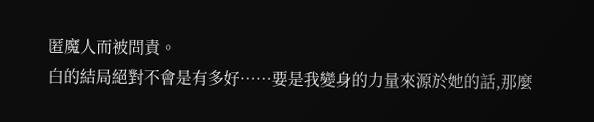匿魔人而被問責。
白的結局絕對不會是有多好……要是我變身的力量來源於她的話,那麼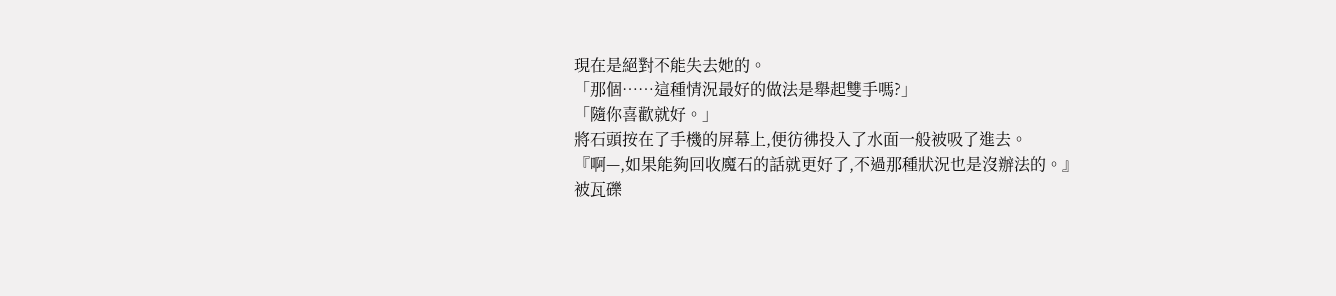現在是絕對不能失去她的。
「那個……這種情況最好的做法是舉起雙手嗎?」
「隨你喜歡就好。」
將石頭按在了手機的屏幕上,便彷彿投入了水面一般被吸了進去。
『啊—,如果能夠回收魔石的話就更好了,不過那種狀況也是沒辦法的。』
被瓦礫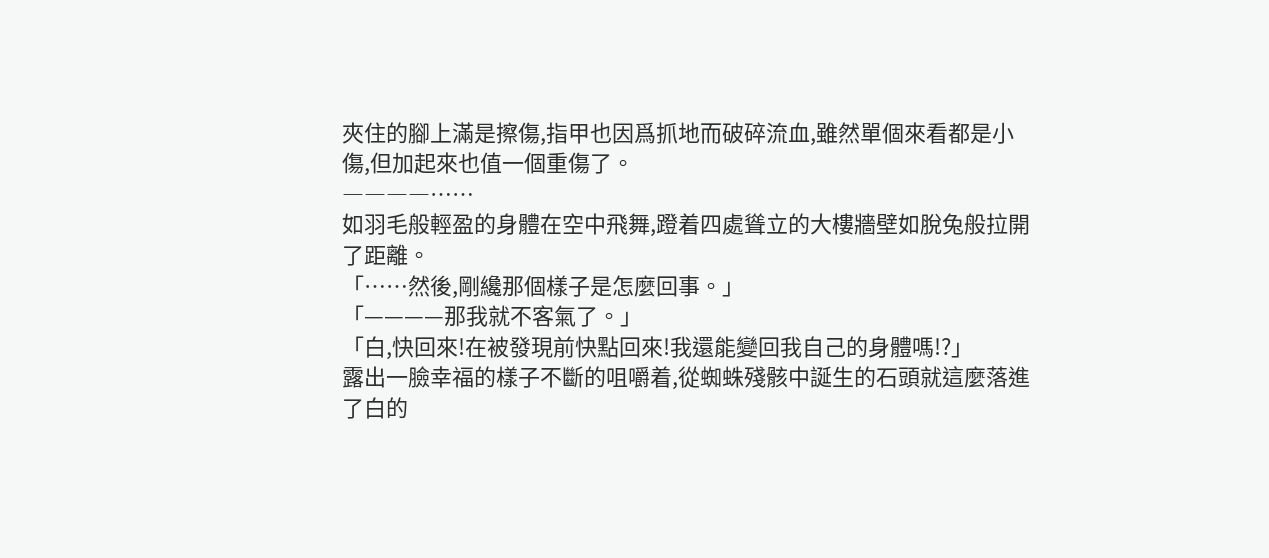夾住的腳上滿是擦傷,指甲也因爲抓地而破碎流血,雖然單個來看都是小傷,但加起來也值一個重傷了。
――――……
如羽毛般輕盈的身體在空中飛舞,蹬着四處聳立的大樓牆壁如脫兔般拉開了距離。
「……然後,剛纔那個樣子是怎麼回事。」
「————那我就不客氣了。」
「白,快回來!在被發現前快點回來!我還能變回我自己的身體嗎!?」
露出一臉幸福的樣子不斷的咀嚼着,從蜘蛛殘骸中誕生的石頭就這麼落進了白的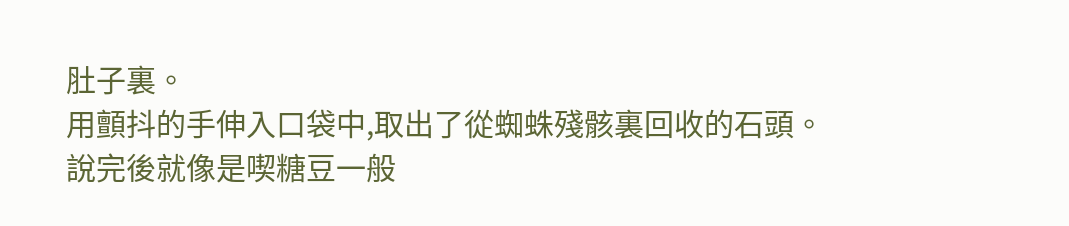肚子裏。
用顫抖的手伸入口袋中,取出了從蜘蛛殘骸裏回收的石頭。
說完後就像是喫糖豆一般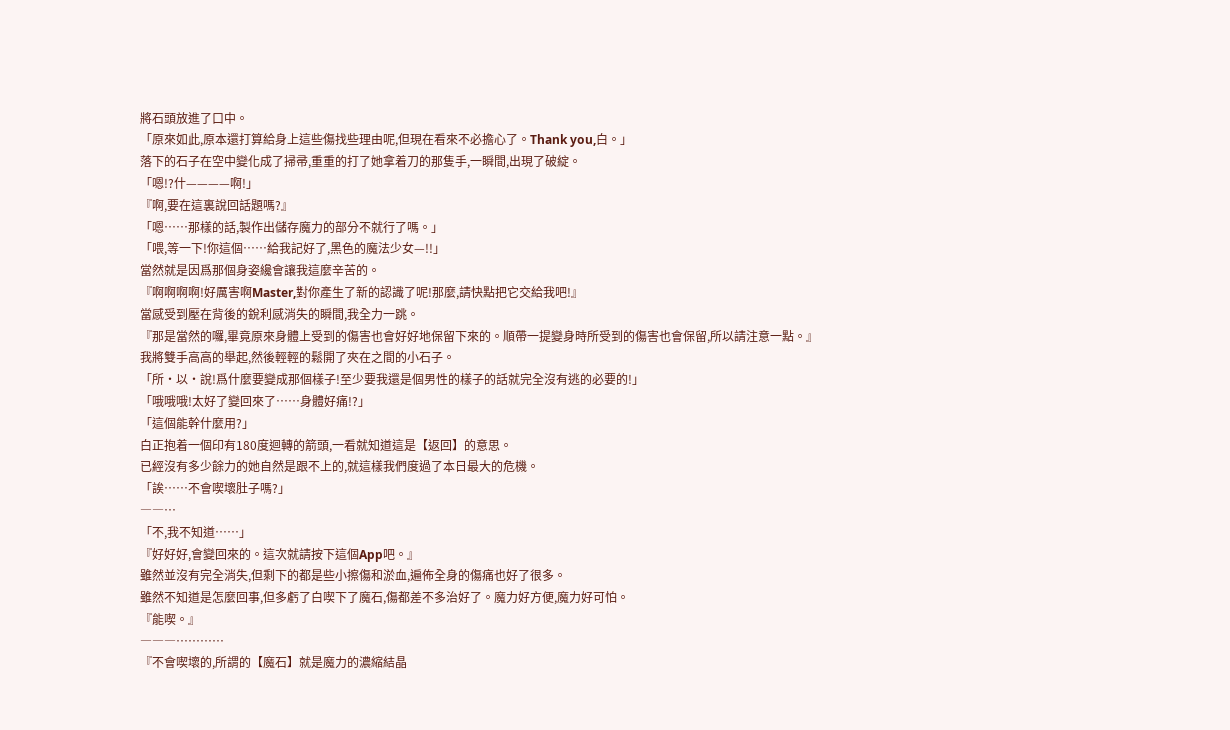將石頭放進了口中。
「原來如此,原本還打算給身上這些傷找些理由呢,但現在看來不必擔心了。Thank you,白。」
落下的石子在空中變化成了掃帚,重重的打了她拿着刀的那隻手,一瞬間,出現了破綻。
「嗯!?什————啊!」
『啊,要在這裏說回話題嗎?』
「嗯……那樣的話,製作出儲存魔力的部分不就行了嗎。」
「喂,等一下!你這個……給我記好了,黑色的魔法少女—!!」
當然就是因爲那個身姿纔會讓我這麼辛苦的。
『啊啊啊啊!好厲害啊Master,對你產生了新的認識了呢!那麼,請快點把它交給我吧!』
當感受到壓在背後的銳利感消失的瞬間,我全力一跳。
『那是當然的囉,畢竟原來身體上受到的傷害也會好好地保留下來的。順帶一提變身時所受到的傷害也會保留,所以請注意一點。』
我將雙手高高的舉起,然後輕輕的鬆開了夾在之間的小石子。
「所·以·說!爲什麼要變成那個樣子!至少要我還是個男性的樣子的話就完全沒有逃的必要的!」
「哦哦哦!太好了變回來了……身體好痛!?」
「這個能幹什麼用?」
白正抱着一個印有180度迴轉的箭頭,一看就知道這是【返回】的意思。
已經沒有多少餘力的她自然是跟不上的,就這樣我們度過了本日最大的危機。
「誒……不會喫壞肚子嗎?」
――…
「不,我不知道……」
『好好好,會變回來的。這次就請按下這個App吧。』
雖然並沒有完全消失,但剩下的都是些小擦傷和淤血,遍佈全身的傷痛也好了很多。
雖然不知道是怎麼回事,但多虧了白喫下了魔石,傷都差不多治好了。魔力好方便,魔力好可怕。
『能喫。』
―――…………
『不會喫壞的,所謂的【魔石】就是魔力的濃縮結晶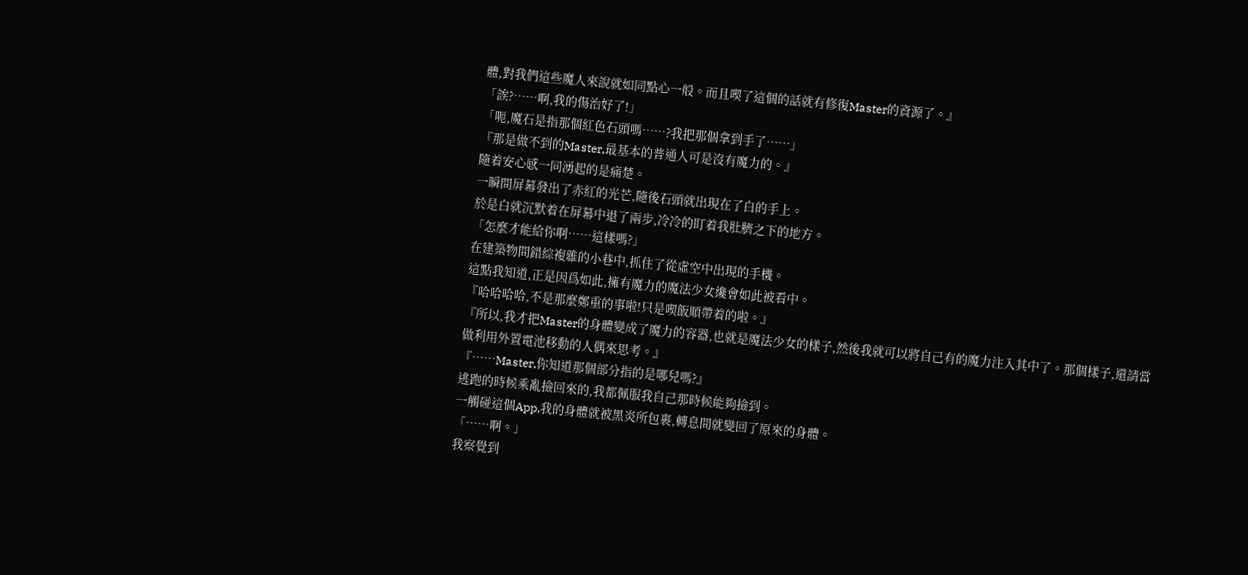體,對我們這些魔人來說就如同點心一般。而且喫了這個的話就有修復Master的資源了。』
「誒?……啊,我的傷治好了!」
「呃,魔石是指那個紅色石頭嗎……?我把那個拿到手了……」
『那是做不到的Master,最基本的普通人可是沒有魔力的。』
隨着安心感一同湧起的是痛楚。
一瞬間屏幕發出了赤紅的光芒,隨後石頭就出現在了白的手上。
於是白就沉默着在屏幕中退了兩步,冷冷的盯着我肚臍之下的地方。
「怎麼才能給你啊……這樣嗎?」
在建築物間錯綜複雜的小巷中,抓住了從虛空中出現的手機。
這點我知道,正是因爲如此,擁有魔力的魔法少女纔會如此被看中。
『哈哈哈哈,不是那麼鄭重的事啦!只是喫飯順帶着的啦。』
『所以,我才把Master的身體變成了魔力的容器,也就是魔法少女的樣子,然後我就可以將自己有的魔力注入其中了。那個樣子,還請當做利用外置電池移動的人偶來思考。』
『……Master,你知道那個部分指的是哪兒嗎?』
逃跑的時候乘亂撿回來的,我都佩服我自己那時候能夠撿到。
一觸碰這個App,我的身體就被黑炎所包裹,轉息間就變回了原來的身體。
「……啊。」
我察覺到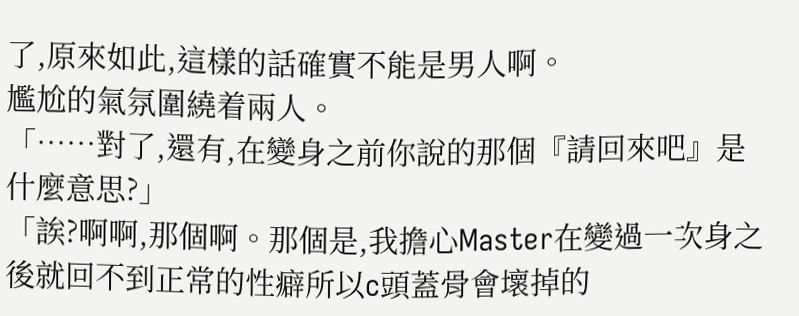了,原來如此,這樣的話確實不能是男人啊。
尷尬的氣氛圍繞着兩人。
「……對了,還有,在變身之前你說的那個『請回來吧』是什麼意思?」
「誒?啊啊,那個啊。那個是,我擔心Master在變過一次身之後就回不到正常的性癖所以c頭蓋骨會壞掉的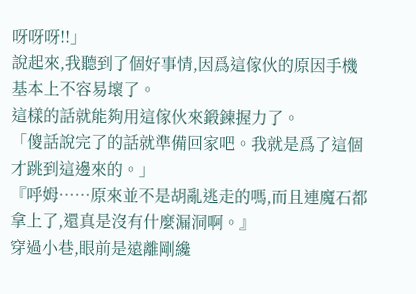呀呀呀!!」
說起來,我聽到了個好事情,因爲這傢伙的原因手機基本上不容易壞了。
這樣的話就能夠用這傢伙來鍛鍊握力了。
「傻話說完了的話就準備回家吧。我就是爲了這個才跳到這邊來的。」
『呼姆……原來並不是胡亂逃走的嗎,而且連魔石都拿上了,還真是沒有什麼漏洞啊。』
穿過小巷,眼前是遠離剛纔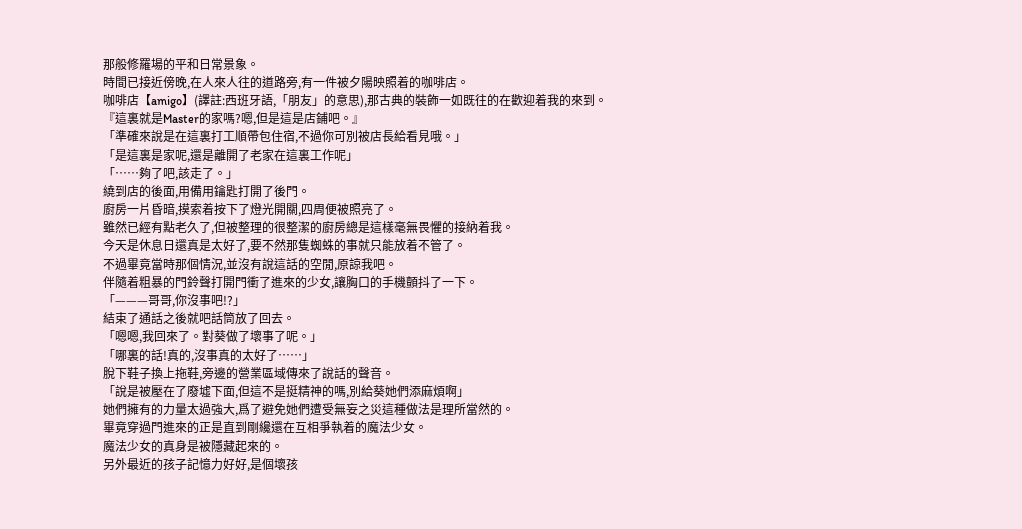那般修羅場的平和日常景象。
時間已接近傍晚,在人來人往的道路旁,有一件被夕陽映照着的咖啡店。
咖啡店【amigo】(譯註:西班牙語,「朋友」的意思),那古典的裝飾一如既往的在歡迎着我的來到。
『這裏就是Master的家嗎?嗯,但是這是店鋪吧。』
「準確來說是在這裏打工順帶包住宿,不過你可別被店長給看見哦。」
「是這裏是家呢,還是離開了老家在這裏工作呢」
「……夠了吧,該走了。」
繞到店的後面,用備用鑰匙打開了後門。
廚房一片昏暗,摸索着按下了燈光開關,四周便被照亮了。
雖然已經有點老久了,但被整理的很整潔的廚房總是這樣毫無畏懼的接納着我。
今天是休息日還真是太好了,要不然那隻蜘蛛的事就只能放着不管了。
不過畢竟當時那個情況,並沒有說這話的空閒,原諒我吧。
伴隨着粗暴的門鈴聲打開門衝了進來的少女,讓胸口的手機顫抖了一下。
「———哥哥,你沒事吧!?」
結束了通話之後就吧話筒放了回去。
「嗯嗯,我回來了。對葵做了壞事了呢。」
「哪裏的話!真的,沒事真的太好了……」
脫下鞋子換上拖鞋,旁邊的營業區域傳來了說話的聲音。
「說是被壓在了廢墟下面,但這不是挺精神的嗎,別給葵她們添麻煩啊」
她們擁有的力量太過強大,爲了避免她們遭受無妄之災這種做法是理所當然的。
畢竟穿過門進來的正是直到剛纔還在互相爭執着的魔法少女。
魔法少女的真身是被隱藏起來的。
另外最近的孩子記憶力好好,是個壞孩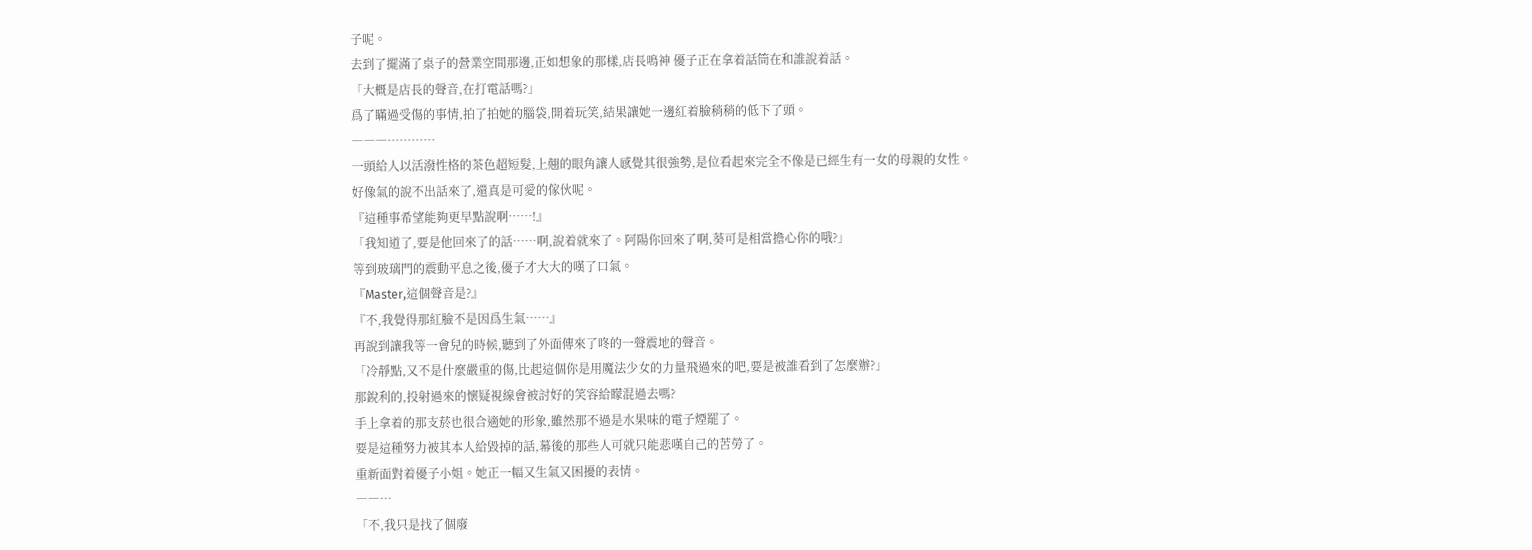子呢。
去到了擺滿了桌子的營業空間那邊,正如想象的那樣,店長鳴神 優子正在拿着話筒在和誰說着話。
「大概是店長的聲音,在打電話嗎?」
爲了瞞過受傷的事情,拍了拍她的腦袋,開着玩笑,結果讓她一邊紅着臉稍稍的低下了頭。
―――…………
一頭給人以活潑性格的茶色超短髮,上翹的眼角讓人感覺其很強勢,是位看起來完全不像是已經生有一女的母親的女性。
好像氣的說不出話來了,還真是可愛的傢伙呢。
『這種事希望能夠更早點說啊……!』
「我知道了,要是他回來了的話……啊,說着就來了。阿陽你回來了啊,葵可是相當擔心你的哦?」
等到玻璃門的震動平息之後,優子才大大的嘆了口氣。
『Master,這個聲音是?』
『不,我覺得那紅臉不是因爲生氣……』
再說到讓我等一會兒的時候,聽到了外面傳來了咚的一聲震地的聲音。
「冷靜點,又不是什麼嚴重的傷,比起這個你是用魔法少女的力量飛過來的吧,要是被誰看到了怎麼辦?」
那銳利的,投射過來的懷疑視線會被討好的笑容給矇混過去嗎?
手上拿着的那支菸也很合適她的形象,雖然那不過是水果味的電子煙罷了。
要是這種努力被其本人給毀掉的話,幕後的那些人可就只能悲嘆自己的苦勞了。
重新面對着優子小姐。她正一幅又生氣又困擾的表情。
――…
「不,我只是找了個廢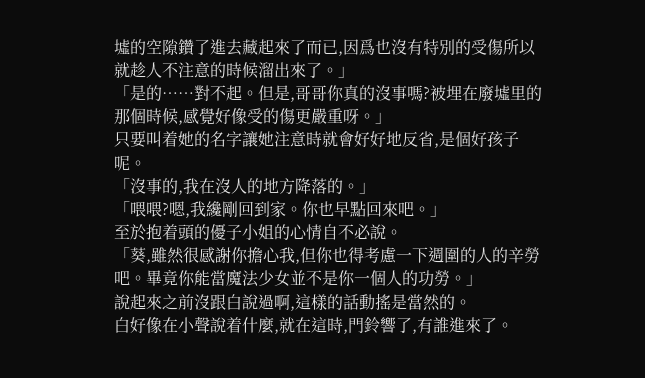墟的空隙鑽了進去藏起來了而已,因爲也沒有特別的受傷所以就趁人不注意的時候溜出來了。」
「是的……對不起。但是,哥哥你真的沒事嗎?被埋在廢墟里的那個時候,感覺好像受的傷更嚴重呀。」
只要叫着她的名字讓她注意時就會好好地反省,是個好孩子呢。
「沒事的,我在沒人的地方降落的。」
「喂喂?嗯,我纔剛回到家。你也早點回來吧。」
至於抱着頭的優子小姐的心情自不必說。
「葵,雖然很感謝你擔心我,但你也得考慮一下週圍的人的辛勞吧。畢竟你能當魔法少女並不是你一個人的功勞。」
說起來之前沒跟白說過啊,這樣的話動搖是當然的。
白好像在小聲說着什麼,就在這時,門鈴響了,有誰進來了。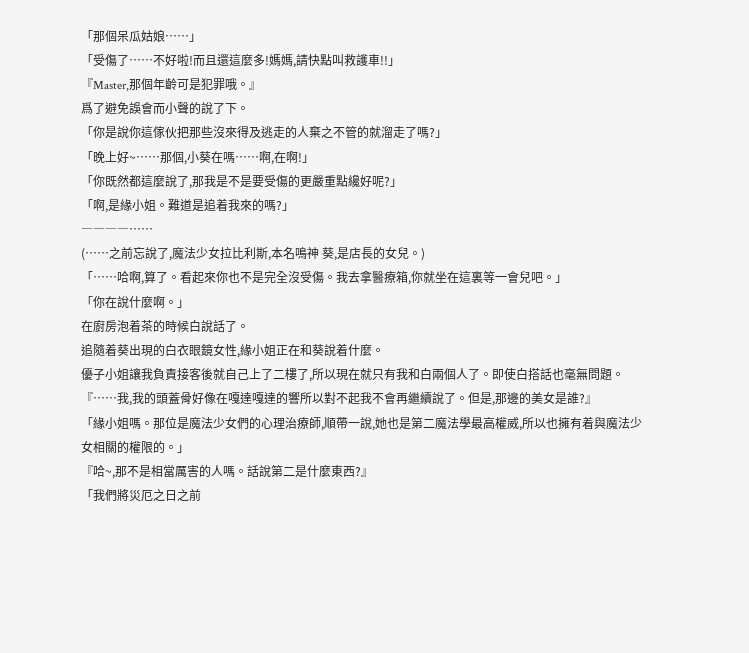「那個呆瓜姑娘……」
「受傷了……不好啦!而且還這麼多!媽媽,請快點叫救護車!!」
『Master,那個年齡可是犯罪哦。』
爲了避免誤會而小聲的說了下。
「你是說你這傢伙把那些沒來得及逃走的人棄之不管的就溜走了嗎?」
「晚上好~……那個,小葵在嗎……啊,在啊!」
「你既然都這麼說了,那我是不是要受傷的更嚴重點纔好呢?」
「啊,是緣小姐。難道是追着我來的嗎?」
――――……
(……之前忘說了,魔法少女拉比利斯,本名鳴神 葵,是店長的女兒。)
「……哈啊,算了。看起來你也不是完全沒受傷。我去拿醫療箱,你就坐在這裏等一會兒吧。」
「你在說什麼啊。」
在廚房泡着茶的時候白說話了。
追隨着葵出現的白衣眼鏡女性,緣小姐正在和葵說着什麼。
優子小姐讓我負責接客後就自己上了二樓了,所以現在就只有我和白兩個人了。即使白搭話也毫無問題。
『……我,我的頭蓋骨好像在嘎達嘎達的響所以對不起我不會再繼續說了。但是,那邊的美女是誰?』
「緣小姐嗎。那位是魔法少女們的心理治療師,順帶一說,她也是第二魔法學最高權威,所以也擁有着與魔法少女相關的權限的。」
『哈~,那不是相當厲害的人嗎。話說第二是什麼東西?』
「我們將災厄之日之前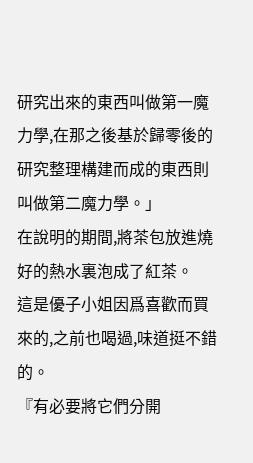研究出來的東西叫做第一魔力學,在那之後基於歸零後的研究整理構建而成的東西則叫做第二魔力學。」
在說明的期間,將茶包放進燒好的熱水裏泡成了紅茶。
這是優子小姐因爲喜歡而買來的,之前也喝過,味道挺不錯的。
『有必要將它們分開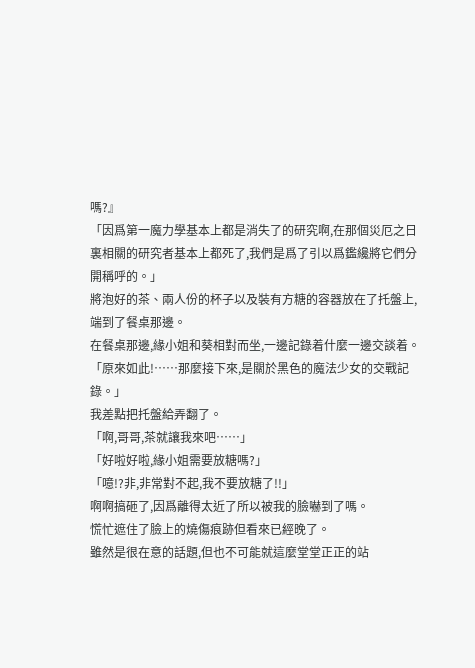嗎?』
「因爲第一魔力學基本上都是消失了的研究啊,在那個災厄之日裏相關的研究者基本上都死了,我們是爲了引以爲鑑纔將它們分開稱呼的。」
將泡好的茶、兩人份的杯子以及裝有方糖的容器放在了托盤上,端到了餐桌那邊。
在餐桌那邊,緣小姐和葵相對而坐,一邊記錄着什麼一邊交談着。
「原來如此!……那麼接下來,是關於黑色的魔法少女的交戰記錄。」
我差點把托盤給弄翻了。
「啊,哥哥,茶就讓我來吧……」
「好啦好啦,緣小姐需要放糖嗎?」
「噫!?非,非常對不起,我不要放糖了!!」
啊啊搞砸了,因爲離得太近了所以被我的臉嚇到了嗎。
慌忙遮住了臉上的燒傷痕跡但看來已經晚了。
雖然是很在意的話題,但也不可能就這麼堂堂正正的站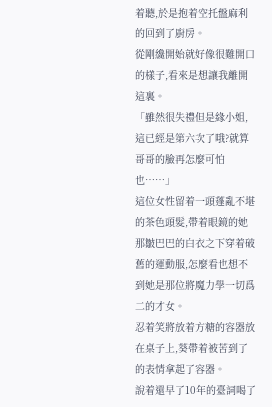着聽,於是抱着空托盤麻利的回到了廚房。
從剛纔開始就好像很難開口的樣子,看來是想讓我離開這裏。
「雖然很失禮但是緣小姐,這已經是第六次了哦?就算哥哥的臉再怎麼可怕也……」
這位女性留着一頭蓬亂不堪的茶色頭髮,帶着眼鏡的她那皺巴巴的白衣之下穿着破舊的運動服,怎麼看也想不到她是那位將魔力學一切爲二的才女。
忍着笑將放着方糖的容器放在桌子上,葵帶着被苦到了的表情拿起了容器。
說着還早了10年的臺詞喝了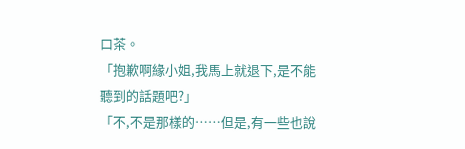口茶。
「抱歉啊緣小姐,我馬上就退下,是不能聽到的話題吧?」
「不,不是那樣的……但是,有一些也說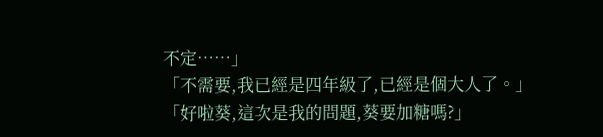不定……」
「不需要,我已經是四年級了,已經是個大人了。」
「好啦葵,這次是我的問題,葵要加糖嗎?」